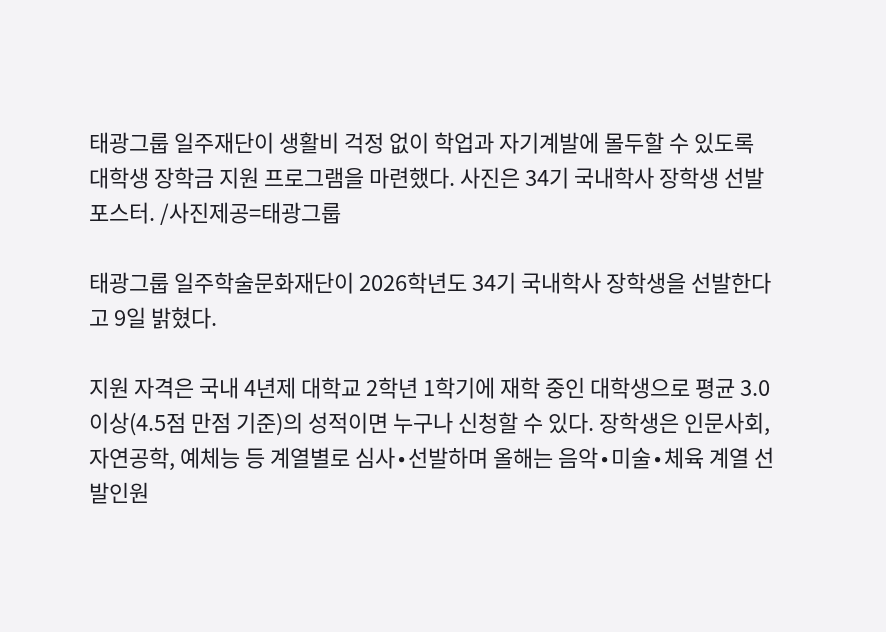태광그룹 일주재단이 생활비 걱정 없이 학업과 자기계발에 몰두할 수 있도록 대학생 장학금 지원 프로그램을 마련했다. 사진은 34기 국내학사 장학생 선발 포스터. /사진제공=태광그룹

태광그룹 일주학술문화재단이 2026학년도 34기 국내학사 장학생을 선발한다고 9일 밝혔다.

지원 자격은 국내 4년제 대학교 2학년 1학기에 재학 중인 대학생으로 평균 3.0 이상(4.5점 만점 기준)의 성적이면 누구나 신청할 수 있다. 장학생은 인문사회, 자연공학, 예체능 등 계열별로 심사∙선발하며 올해는 음악∙미술∙체육 계열 선발인원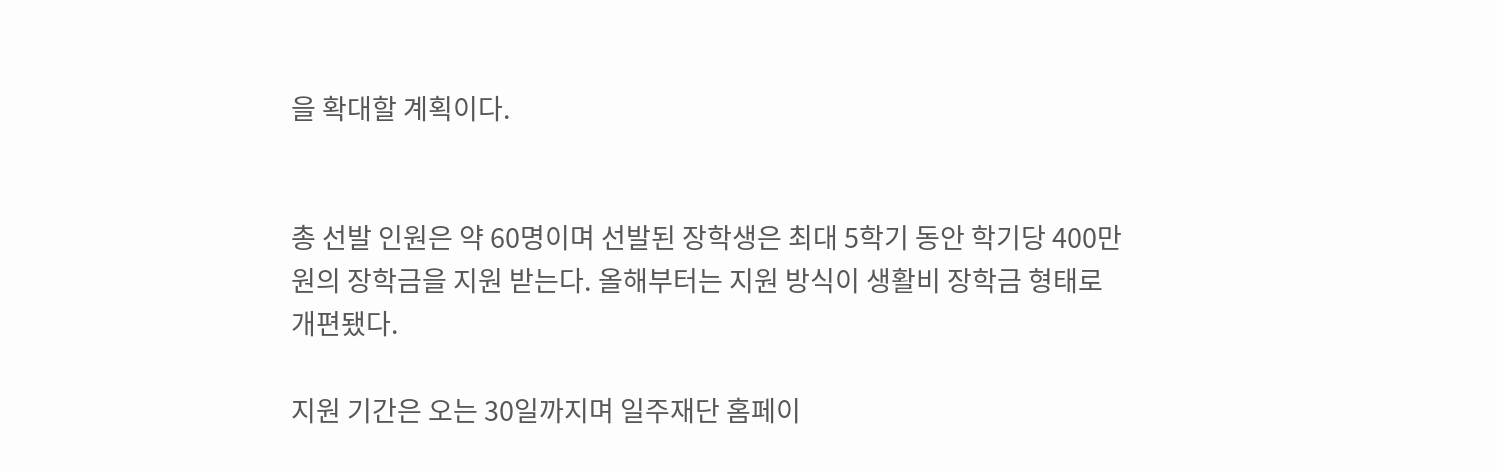을 확대할 계획이다.


총 선발 인원은 약 60명이며 선발된 장학생은 최대 5학기 동안 학기당 400만원의 장학금을 지원 받는다. 올해부터는 지원 방식이 생활비 장학금 형태로 개편됐다.

지원 기간은 오는 30일까지며 일주재단 홈페이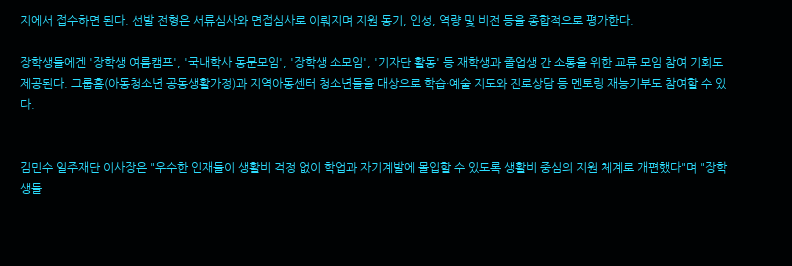지에서 접수하면 된다. 선발 전형은 서류심사와 면접심사로 이뤄지며 지원 동기, 인성, 역량 및 비전 등을 종합적으로 평가한다.

장학생들에겐 '장학생 여름캠프', '국내학사 동문모임', '장학생 소모임', '기자단 활동' 등 재학생과 졸업생 간 소통을 위한 교류 모임 참여 기회도 제공된다. 그룹홈(아동청소년 공동생활가정)과 지역아동센터 청소년들을 대상으로 학습·예술 지도와 진로상담 등 멘토링 재능기부도 참여할 수 있다.


김민수 일주재단 이사장은 "우수한 인재들이 생활비 걱정 없이 학업과 자기계발에 몰입할 수 있도록 생활비 중심의 지원 체계로 개편했다"며 "장학생들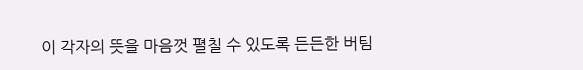이 각자의 뜻을 마음껏 펼칠 수 있도록 든든한 버팀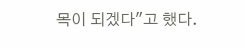목이 되겠다"고 했다.